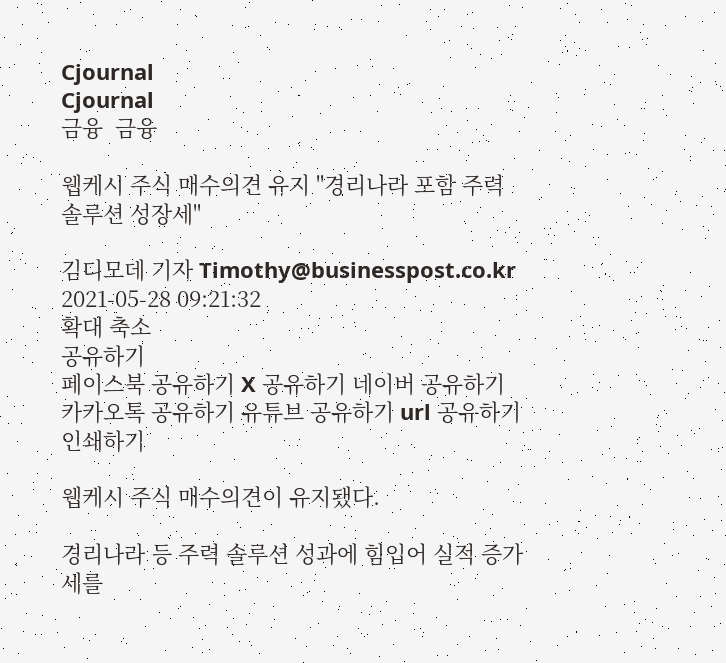Cjournal
Cjournal
금융  금융

웹케시 주식 매수의견 유지 "경리나라 포함 주력 솔루션 성장세"

김디모데 기자 Timothy@businesspost.co.kr 2021-05-28 09:21:32
확대 축소
공유하기
페이스북 공유하기 X 공유하기 네이버 공유하기 카카오톡 공유하기 유튜브 공유하기 url 공유하기 인쇄하기

웹케시 주식 매수의견이 유지됐다.

경리나라 등 주력 솔루션 성과에 힘입어 실적 증가세를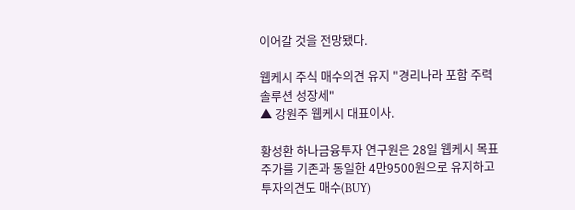이어갈 것을 전망됐다.

웹케시 주식 매수의견 유지 "경리나라 포함 주력 솔루션 성장세"
▲ 강원주 웹케시 대표이사.

황성환 하나금융투자 연구원은 28일 웹케시 목표주가를 기존과 동일한 4만9500원으로 유지하고 투자의견도 매수(BUY)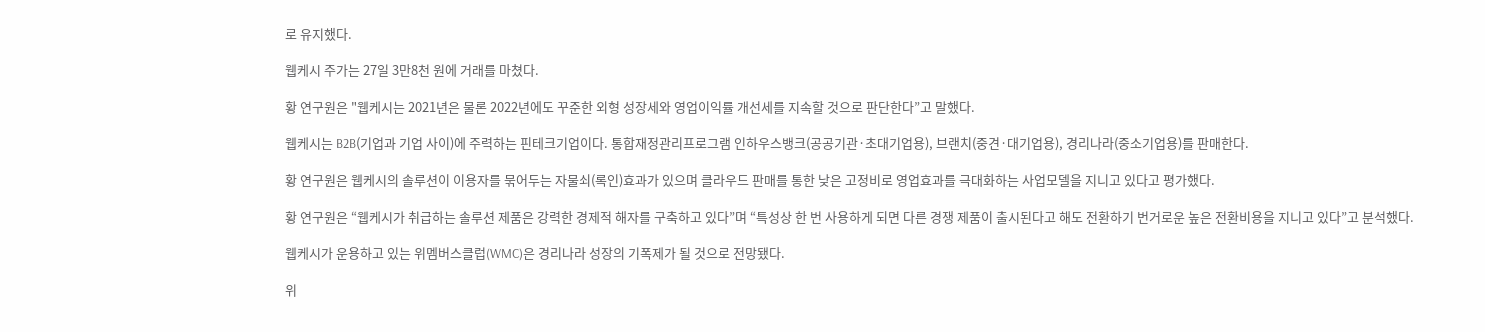로 유지했다.

웹케시 주가는 27일 3만8천 원에 거래를 마쳤다.

황 연구원은 "웹케시는 2021년은 물론 2022년에도 꾸준한 외형 성장세와 영업이익률 개선세를 지속할 것으로 판단한다”고 말했다.

웹케시는 B2B(기업과 기업 사이)에 주력하는 핀테크기업이다. 통합재정관리프로그램 인하우스뱅크(공공기관·초대기업용), 브랜치(중견·대기업용), 경리나라(중소기업용)를 판매한다.

황 연구원은 웹케시의 솔루션이 이용자를 묶어두는 자물쇠(록인)효과가 있으며 클라우드 판매를 통한 낮은 고정비로 영업효과를 극대화하는 사업모델을 지니고 있다고 평가했다.

황 연구원은 “웹케시가 취급하는 솔루션 제품은 강력한 경제적 해자를 구축하고 있다”며 “특성상 한 번 사용하게 되면 다른 경쟁 제품이 출시된다고 해도 전환하기 번거로운 높은 전환비용을 지니고 있다”고 분석했다.

웹케시가 운용하고 있는 위멤버스클럽(WMC)은 경리나라 성장의 기폭제가 될 것으로 전망됐다.

위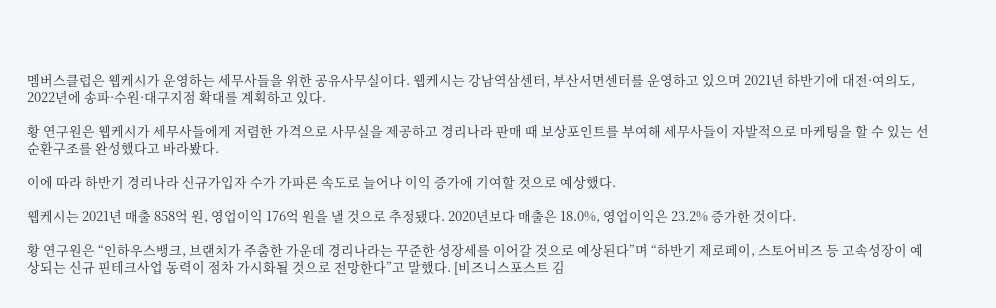멤버스클럽은 웹케시가 운영하는 세무사들을 위한 공유사무실이다. 웹케시는 강남역삼센터, 부산서면센터를 운영하고 있으며 2021년 하반기에 대전·여의도, 2022년에 송파·수원·대구지점 확대를 계획하고 있다.

황 연구원은 웹케시가 세무사들에게 저렴한 가격으로 사무실을 제공하고 경리나라 판매 때 보상포인트를 부여해 세무사들이 자발적으로 마케팅을 할 수 있는 선순환구조를 완성했다고 바라봤다.

이에 따라 하반기 경리나라 신규가입자 수가 가파른 속도로 늘어나 이익 증가에 기여할 것으로 예상했다.

웹케시는 2021년 매출 858억 원, 영업이익 176억 원을 낼 것으로 추정됐다. 2020년보다 매출은 18.0%, 영업이익은 23.2% 증가한 것이다.

황 연구원은 “인하우스뱅크, 브랜치가 주춤한 가운데 경리나라는 꾸준한 성장세를 이어갈 것으로 예상된다”며 “하반기 제로페이, 스토어비즈 등 고속성장이 예상되는 신규 핀테크사업 동력이 점차 가시화될 것으로 전망한다”고 말했다. [비즈니스포스트 김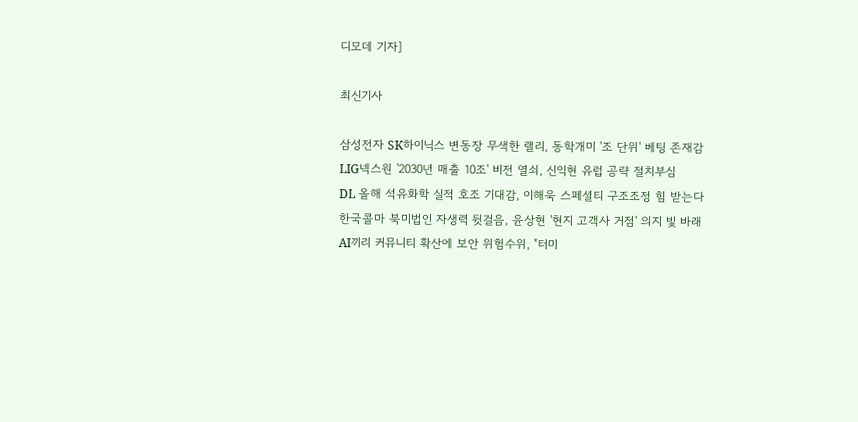디모데 기자]

최신기사

삼성전자 SK하이닉스 변동장 무색한 랠리, 동학개미 '조 단위' 베팅 존재감
LIG넥스원 '2030년 매출 10조' 비전 열쇠, 신익현 유럽 공략 절치부심
DL 올해 석유화학 실적 호조 기대감, 이해욱 스페셜티 구조조정 힘 받는다
한국콜마 북미법인 자생력 뒷걸음, 윤상현 '현지 고객사 거점' 의지 빛 바래
AI끼리 커뮤니티 확산에 보안 위험수위, "터미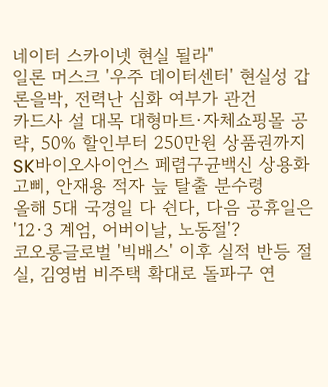네이터 스카이넷 현실 될라"
일론 머스크 '우주 데이터센터' 현실성 갑론을박, 전력난 심화 여부가 관건
카드사 설 대목 대형마트·자체쇼핑몰 공략, 50% 할인부터 250만원 상품권까지
SK바이오사이언스 페렴구균백신 상용화 고삐, 안재용 적자 늪 탈출 분수령
올해 5대 국경일 다 쉰다, 다음 공휴일은 '12·3 계엄, 어버이날, 노동절'?
코오롱글로벌 '빅배스' 이후 실적 반등 절실, 김영범 비주택 확대로 돌파구 연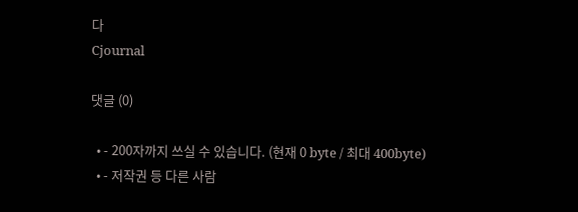다
Cjournal

댓글 (0)

  • - 200자까지 쓰실 수 있습니다. (현재 0 byte / 최대 400byte)
  • - 저작권 등 다른 사람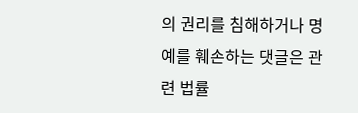의 권리를 침해하거나 명예를 훼손하는 댓글은 관련 법률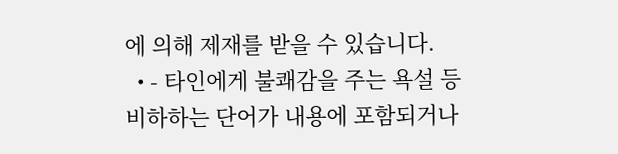에 의해 제재를 받을 수 있습니다.
  • - 타인에게 불쾌감을 주는 욕설 등 비하하는 단어가 내용에 포함되거나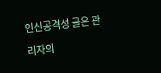인신공격성 글은 관리자의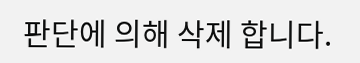판단에 의해 삭제 합니다.